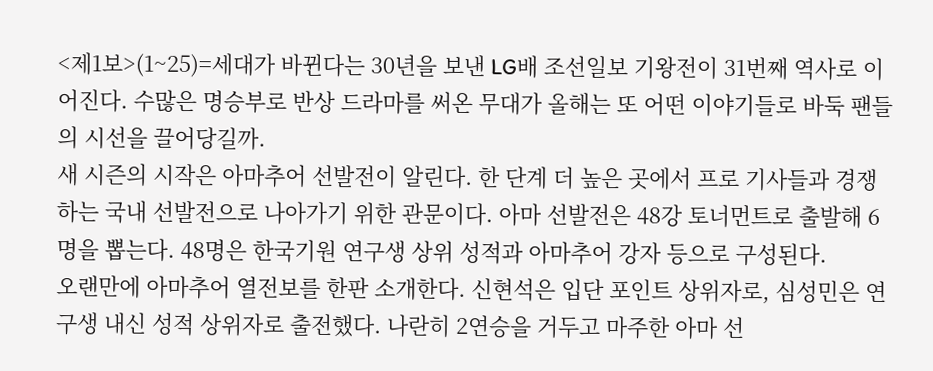<제1보>(1~25)=세대가 바뀐다는 30년을 보낸 LG배 조선일보 기왕전이 31번째 역사로 이어진다. 수많은 명승부로 반상 드라마를 써온 무대가 올해는 또 어떤 이야기들로 바둑 팬들의 시선을 끌어당길까.
새 시즌의 시작은 아마추어 선발전이 알린다. 한 단계 더 높은 곳에서 프로 기사들과 경쟁하는 국내 선발전으로 나아가기 위한 관문이다. 아마 선발전은 48강 토너먼트로 출발해 6명을 뽑는다. 48명은 한국기원 연구생 상위 성적과 아마추어 강자 등으로 구성된다.
오랜만에 아마추어 열전보를 한판 소개한다. 신현석은 입단 포인트 상위자로, 심성민은 연구생 내신 성적 상위자로 출전했다. 나란히 2연승을 거두고 마주한 아마 선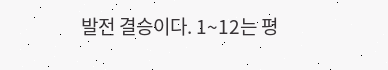발전 결승이다. 1~12는 평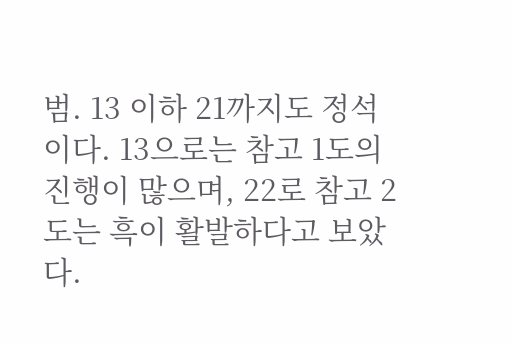범. 13 이하 21까지도 정석이다. 13으로는 참고 1도의 진행이 많으며, 22로 참고 2도는 흑이 활발하다고 보았다.